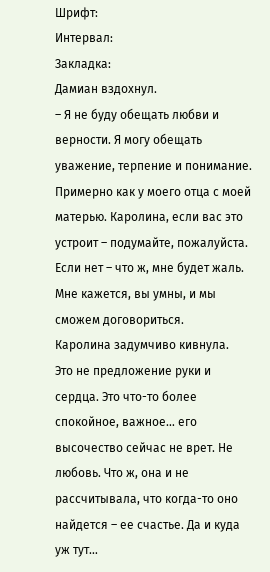Шрифт:
Интервал:
Закладка:
Дамиан вздохнул.
– Я не буду обещать любви и верности. Я могу обещать уважение, терпение и понимание. Примерно как у моего отца с моей матерью. Каролина, если вас это устроит – подумайте, пожалуйста. Если нет – что ж, мне будет жаль. Мне кажется, вы умны, и мы сможем договориться.
Каролина задумчиво кивнула.
Это не предложение руки и сердца. Это что-то более спокойное, важное… его высочество сейчас не врет. Не любовь. Что ж, она и не рассчитывала, что когда-то оно найдется – ее счастье. Да и куда уж тут…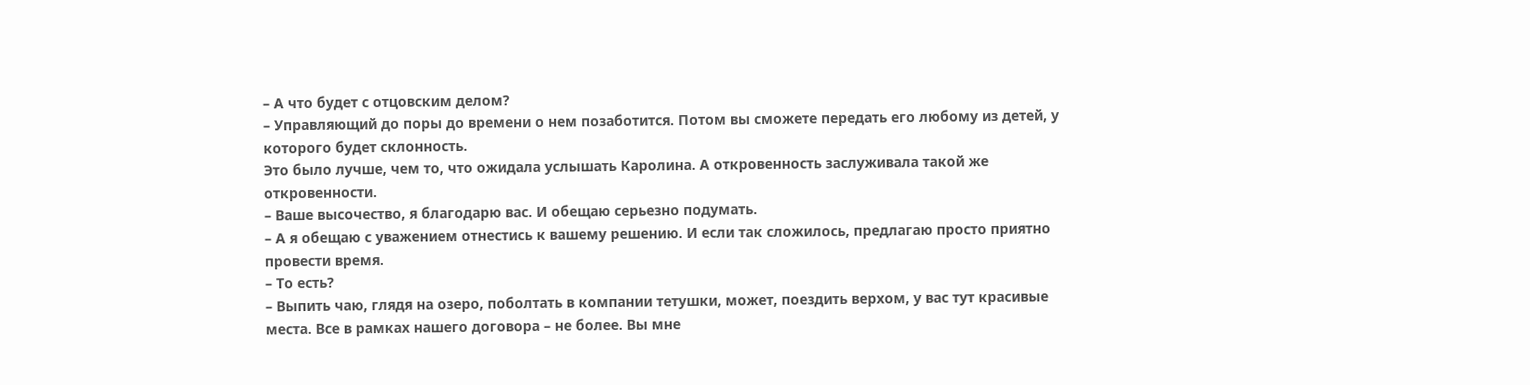– А что будет с отцовским делом?
– Управляющий до поры до времени о нем позаботится. Потом вы сможете передать его любому из детей, у которого будет склонность.
Это было лучше, чем то, что ожидала услышать Каролина. А откровенность заслуживала такой же откровенности.
– Ваше высочество, я благодарю вас. И обещаю серьезно подумать.
– А я обещаю с уважением отнестись к вашему решению. И если так сложилось, предлагаю просто приятно провести время.
– То есть?
– Выпить чаю, глядя на озеро, поболтать в компании тетушки, может, поездить верхом, у вас тут красивые места. Все в рамках нашего договора – не более. Вы мне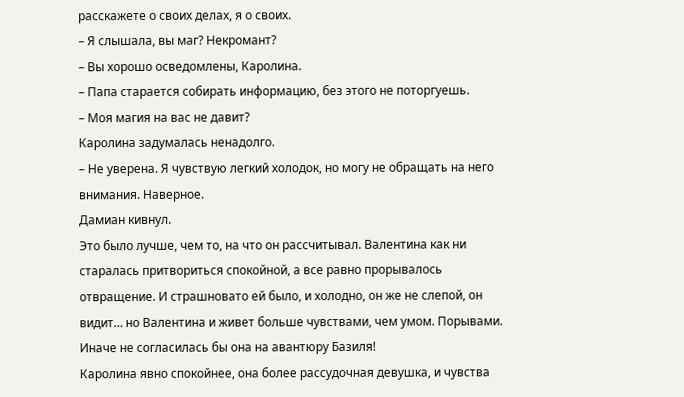расскажете о своих делах, я о своих.
– Я слышала, вы маг? Некромант?
– Вы хорошо осведомлены, Каролина.
– Папа старается собирать информацию, без этого не поторгуешь.
– Моя магия на вас не давит?
Каролина задумалась ненадолго.
– Не уверена. Я чувствую легкий холодок, но могу не обращать на него внимания. Наверное.
Дамиан кивнул.
Это было лучше, чем то, на что он рассчитывал. Валентина как ни старалась притвориться спокойной, а все равно прорывалось отвращение. И страшновато ей было, и холодно, он же не слепой, он видит… но Валентина и живет больше чувствами, чем умом. Порывами.
Иначе не согласилась бы она на авантюру Базиля!
Каролина явно спокойнее, она более рассудочная девушка, и чувства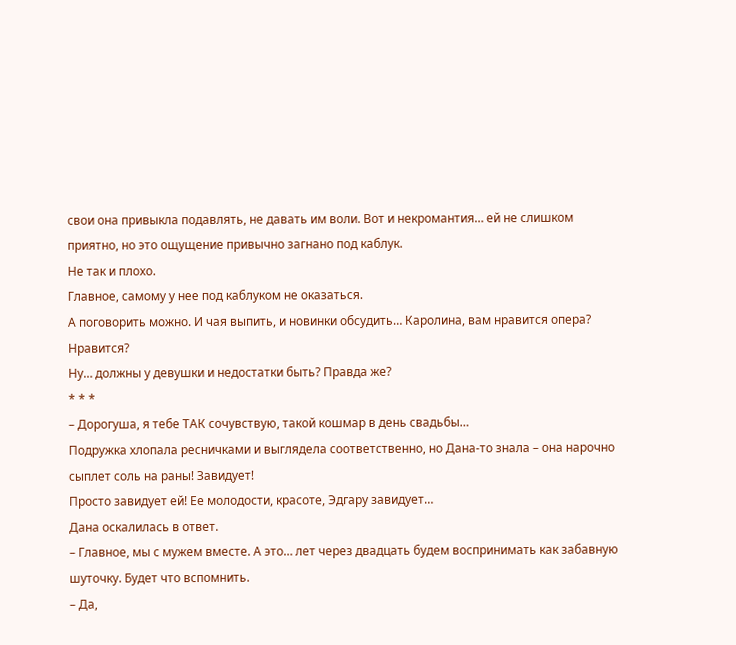свои она привыкла подавлять, не давать им воли. Вот и некромантия… ей не слишком приятно, но это ощущение привычно загнано под каблук.
Не так и плохо.
Главное, самому у нее под каблуком не оказаться.
А поговорить можно. И чая выпить, и новинки обсудить… Каролина, вам нравится опера?
Нравится?
Ну… должны у девушки и недостатки быть? Правда же?
* * *
– Дорогуша, я тебе ТАК сочувствую, такой кошмар в день свадьбы…
Подружка хлопала ресничками и выглядела соответственно, но Дана-то знала – она нарочно сыплет соль на раны! Завидует!
Просто завидует ей! Ее молодости, красоте, Эдгару завидует…
Дана оскалилась в ответ.
– Главное, мы с мужем вместе. А это… лет через двадцать будем воспринимать как забавную шуточку. Будет что вспомнить.
– Да,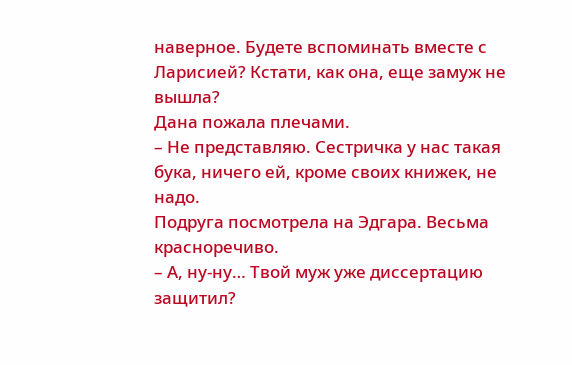наверное. Будете вспоминать вместе с Ларисией? Кстати, как она, еще замуж не вышла?
Дана пожала плечами.
– Не представляю. Сестричка у нас такая бука, ничего ей, кроме своих книжек, не надо.
Подруга посмотрела на Эдгара. Весьма красноречиво.
– А, ну-ну… Твой муж уже диссертацию защитил?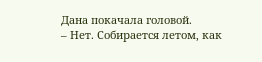Дана покачала головой.
– Нет. Собирается летом, как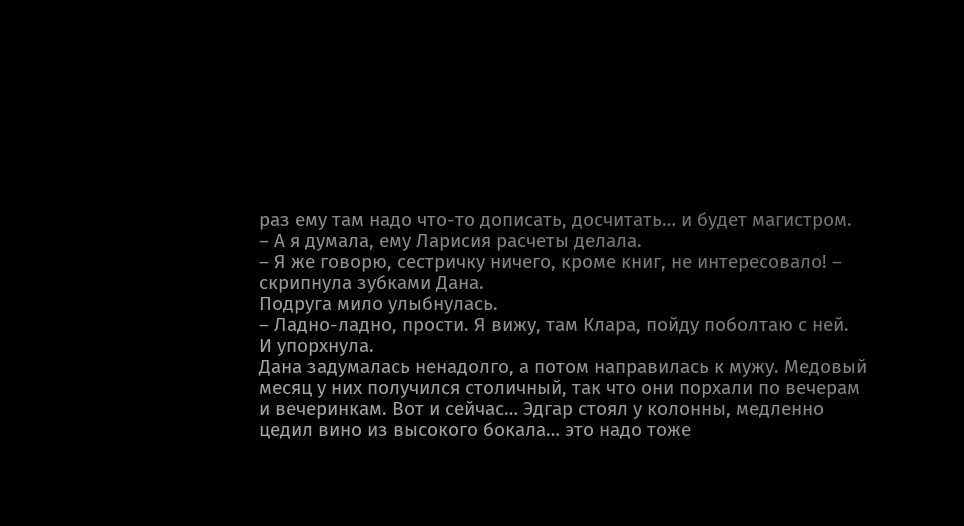раз ему там надо что-то дописать, досчитать… и будет магистром.
– А я думала, ему Ларисия расчеты делала.
– Я же говорю, сестричку ничего, кроме книг, не интересовало! – скрипнула зубками Дана.
Подруга мило улыбнулась.
– Ладно-ладно, прости. Я вижу, там Клара, пойду поболтаю с ней.
И упорхнула.
Дана задумалась ненадолго, а потом направилась к мужу. Медовый месяц у них получился столичный, так что они порхали по вечерам и вечеринкам. Вот и сейчас… Эдгар стоял у колонны, медленно цедил вино из высокого бокала… это надо тоже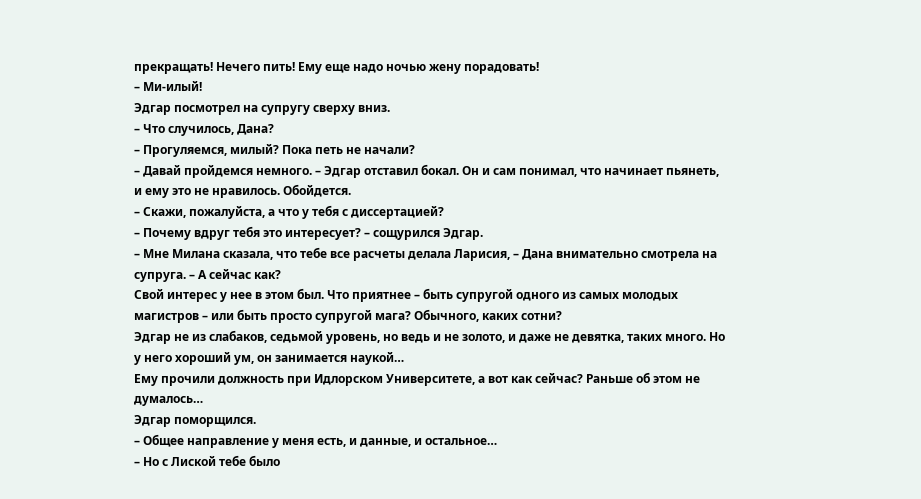прекращать! Нечего пить! Ему еще надо ночью жену порадовать!
– Ми-илый!
Эдгар посмотрел на супругу сверху вниз.
– Что случилось, Дана?
– Прогуляемся, милый? Пока петь не начали?
– Давай пройдемся немного. – Эдгар отставил бокал. Он и сам понимал, что начинает пьянеть, и ему это не нравилось. Обойдется.
– Скажи, пожалуйста, а что у тебя с диссертацией?
– Почему вдруг тебя это интересует? – сощурился Эдгар.
– Мне Милана сказала, что тебе все расчеты делала Ларисия, – Дана внимательно смотрела на супруга. – А сейчас как?
Свой интерес у нее в этом был. Что приятнее – быть супругой одного из самых молодых магистров – или быть просто супругой мага? Обычного, каких сотни?
Эдгар не из слабаков, седьмой уровень, но ведь и не золото, и даже не девятка, таких много. Но у него хороший ум, он занимается наукой…
Ему прочили должность при Идлорском Университете, а вот как сейчас? Раньше об этом не думалось…
Эдгар поморщился.
– Общее направление у меня есть, и данные, и остальное…
– Но с Лиской тебе было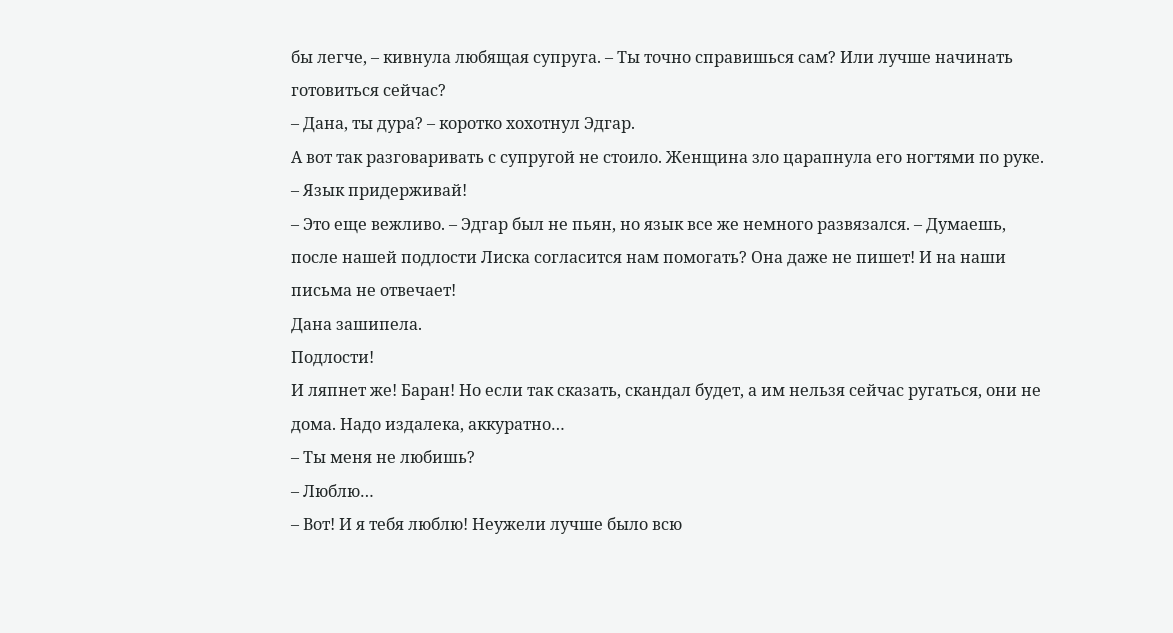бы легче, – кивнула любящая супруга. – Ты точно справишься сам? Или лучше начинать готовиться сейчас?
– Дана, ты дура? – коротко хохотнул Эдгар.
А вот так разговаривать с супругой не стоило. Женщина зло царапнула его ногтями по руке.
– Язык придерживай!
– Это еще вежливо. – Эдгар был не пьян, но язык все же немного развязался. – Думаешь, после нашей подлости Лиска согласится нам помогать? Она даже не пишет! И на наши письма не отвечает!
Дана зашипела.
Подлости!
И ляпнет же! Баран! Но если так сказать, скандал будет, а им нельзя сейчас ругаться, они не дома. Надо издалека, аккуратно…
– Ты меня не любишь?
– Люблю…
– Вот! И я тебя люблю! Неужели лучше было всю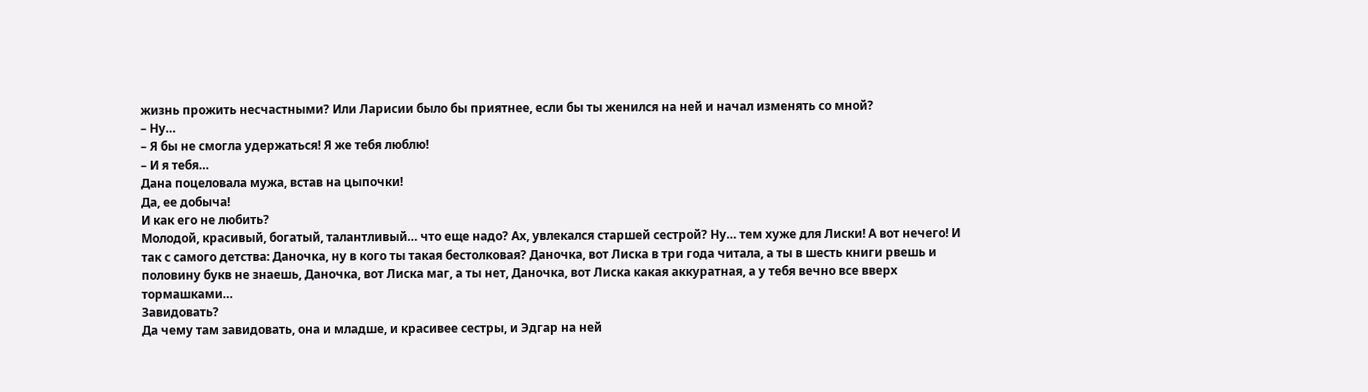жизнь прожить несчастными? Или Ларисии было бы приятнее, если бы ты женился на ней и начал изменять со мной?
– Ну…
– Я бы не смогла удержаться! Я же тебя люблю!
– И я тебя…
Дана поцеловала мужа, встав на цыпочки!
Да, ее добыча!
И как его не любить?
Молодой, красивый, богатый, талантливый… что еще надо? Ах, увлекался старшей сестрой? Ну… тем хуже для Лиски! А вот нечего! И так с самого детства: Даночка, ну в кого ты такая бестолковая? Даночка, вот Лиска в три года читала, а ты в шесть книги рвешь и половину букв не знаешь, Даночка, вот Лиска маг, а ты нет, Даночка, вот Лиска какая аккуратная, а у тебя вечно все вверх тормашками…
Завидовать?
Да чему там завидовать, она и младше, и красивее сестры, и Эдгар на ней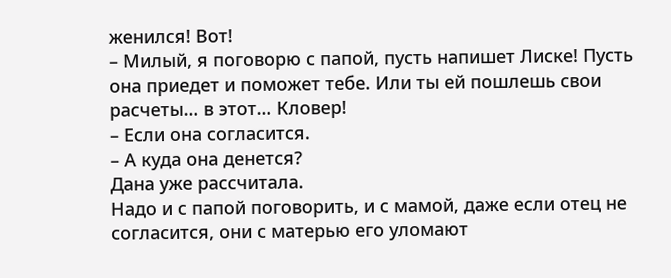женился! Вот!
– Милый, я поговорю с папой, пусть напишет Лиске! Пусть она приедет и поможет тебе. Или ты ей пошлешь свои расчеты… в этот… Кловер!
– Если она согласится.
– А куда она денется?
Дана уже рассчитала.
Надо и с папой поговорить, и с мамой, даже если отец не согласится, они с матерью его уломают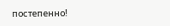постепенно!